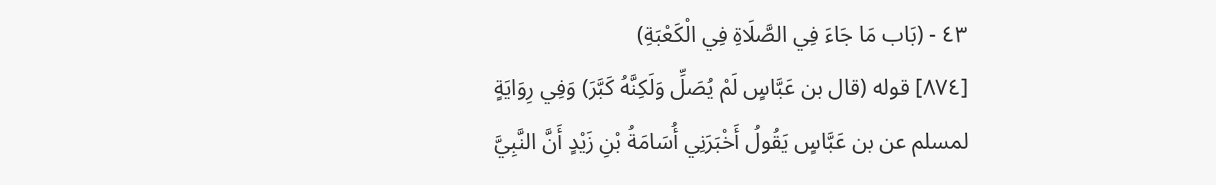٤٣ - (بَاب مَا جَاءَ فِي الصَّلَاةِ فِي الْكَعْبَةِ)
[٨٧٤] قوله (قال بن عَبَّاسٍ لَمْ يُصَلِّ وَلَكِنَّهُ كَبَّرَ) وَفِي رِوَايَةٍ لمسلم عن بن عَبَّاسٍ يَقُولُ أَخْبَرَنِي أُسَامَةُ بْنِ زَيْدٍ أَنَّ النَّبِيَّ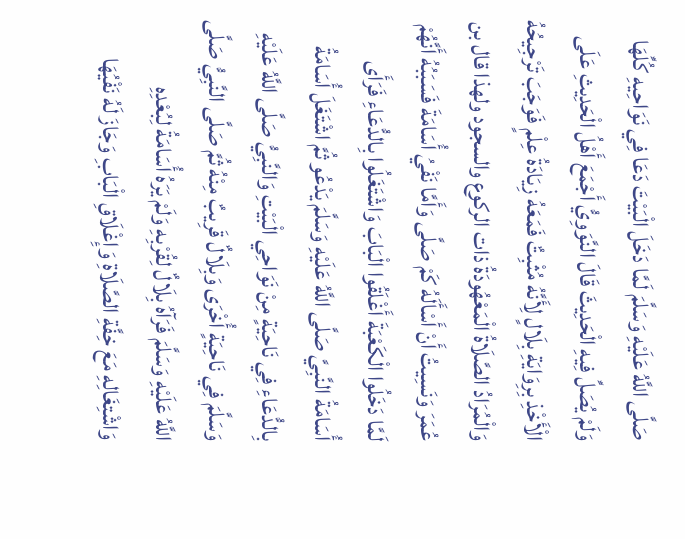صَلَّى اللَّهُ عَلَيْهِ وَسَلَّمَ لَمَّا دَخَلَ الْبَيْتَ دَعَا فِي نَوَاحِيهِ كُلِّهَا وَلَمْ يُصَلِّ فِيهِ الْحَدِيثَ قَالَ النَّوَوِيُّ أَجْمَعَ أَهْلُ الْحَدِيثِ عَلَى الْأَخْذِ بِرِوَايَةِ بِلَالٍ لِأَنَّهُ مُثْبِتٌ فَمَعَهُ زِيَادَةُ عِلْمٍ فَوَجَبَ تَرْجِيحُهُ وَالْمُرَادُ الصَّلَاةُ الْمَعْهُودَةُ ذات الركوع والسجود ولهذا قال بن عُمَرَ وَنَسِيتُ أَنْ أَسْأَلَهُ كَمْ صَلَّى وَأَمَّا نَفْيُ أُسَامَةَ فَسَبَبُهُ أَنَّهُمْ لَمَّا دَخَلُوا الْكَعْبَةَ أَغْلَقُوا الْبَابَ وَاشْتَغَلُوا بِالدُّعَاءِ فَرَأَى أُسَامَةُ النَّبِيَّ صَلَّى اللَّهُ عَلَيْهِ وَسَلَّمَ يَدْعُو ثُمَّ اشْتَغَلَ أُسَامَةُ بِالدُّعَاءِ فِي نَاحِيَةٍ مِنْ نَوَاحِي الْبَيْتِ وَالنَّبِيُّ صَلَّى اللَّهُ عَلَيْهِ وَسَلَّمَ فِي نَاحِيَةٍ أُخْرَى وَبِلَالٌ قَرِيبٌ مِنْهُ ثُمَّ صَلَّى النَّبِيُّ صَلَّى اللَّهُ عَلَيْهِ وَسَلَّمَ فَرَآهُ بِلَالٌ لِقُرْبِهِ وَلَمْ يَرَهُ أُسَامَةُ لِبُعْدِهِ وَاشْتِغَالِهِ مَعَ خِفَّةِ الصَّلَاةِ وَإِغْلَاقِ الْبَابِ وَجَازَ لَهُ نَفْيُهَا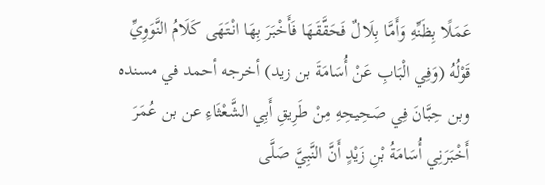عَمَلًا بِظَنِّهِ وَأَمَّا بِلَالٌ فَحَقَّقَهَا فَأَخْبَرَ بِهَا انْتَهَى كَلَامُ النَّوَوِيِّ
قَوْلُهُ (وَفِي الْبَابِ عَنْ أُسَامَةَ بن زيد) أخرجه أحمد في مسنده وبن حِبَّانَ فِي صَحِيحِهِ مِنْ طَرِيقِ أَبِي الشَّعْثَاءِ عن بن عُمَرَ أَخْبَرَنِي أُسَامَةُ بْنِ زَيْدٍ أَنَّ النَّبِيَّ صَلَّى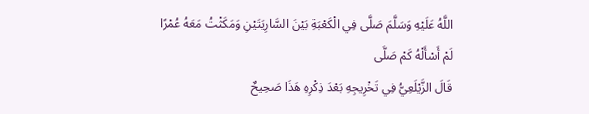اللَّهُ عَلَيْهِ وَسَلَّمَ صَلَّى فِي الْكَعْبَةِ بَيْنَ السَّارِيَتَيْنِ وَمَكَثْتُ مَعَهُ عُمْرًا لَمْ أَسْأَلْهُ كَمْ صَلَّى
قَالَ الزَّيْلَعِيُّ فِي تَخْرِيجِهِ بَعْدَ ذِكْرِهِ هَذَا صَحِيحٌ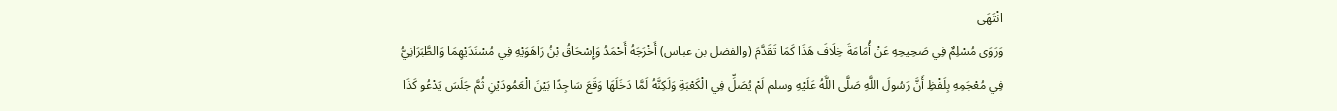انْتَهَى
وَرَوَى مُسْلِمٌ فِي صَحِيحِهِ عَنْ أُمَامَةَ خِلَافَ هَذَا كَمَا تَقَدَّمَ (والفضل بن عباس) أَخْرَجَهُ أَحْمَدُ وَإِسْحَاقُ بْنُ رَاهَوَيْهِ فِي مُسْنَدَيْهِمَا وَالطَّبَرَانِيُّ فِي مُعْجَمِهِ بِلَفْظِ أَنَّ رَسُولَ اللَّهِ صَلَّى اللَّهُ عَلَيْهِ وسلم لَمْ يُصَلِّ فِي الْكَعْبَةِ وَلَكِنَّهُ لَمَّا دَخَلَهَا وَقَعَ سَاجِدًا بَيْنَ الْعَمُودَيْنِ ثُمَّ جَلَسَ يَدْعُو كَذَا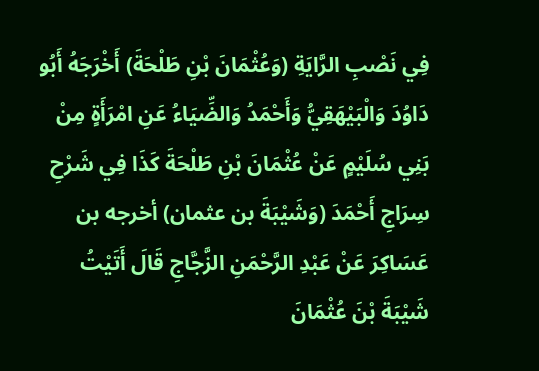فِي نَصْبِ الرَّايَةِ (وَعُثْمَانَ بْنِ طَلْحَةَ) أَخْرَجَهُ أَبُو دَاوُدَ وَالْبَيْهَقِيُّ وَأَحْمَدُ وَالضِّيَاءُ عَنِ امْرَأَةٍ مِنْ بَنِي سُلَيْمٍ عَنْ عُثْمَانَ بْنِ طَلْحَةَ كَذَا فِي شَرْحِ سِرَاجِ أَحْمَدَ (وَشَيْبَةَ بن عثمان) أخرجه بن عَسَاكِرَ عَنْ عَبْدِ الرَّحْمَنِ الزَّجَّاجِ قَالَ أَتَيْتُ شَيْبَةَ بْنَ عُثْمَانَ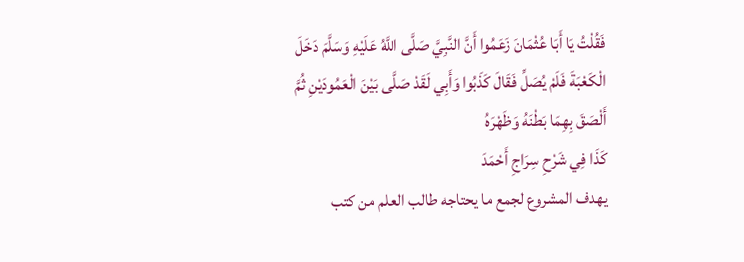فَقُلْتُ يَا أَبَا عُثْمَانَ زَعَمُوا أَنَّ النَّبِيَّ صَلَّى اللَّهُ عَلَيْهِ وَسَلَّمَ دَخَلَ الْكَعْبَةَ فَلَمْ يُصَلِّ فَقَالَ كَذَبُوا وَأَبِي لَقَدْ صَلَّى بَيْنَ الْعَمُودَيْنِ ثُمَّ أَلْصَقَ بِهِمَا بَطْنَهُ وَظَهْرَهُ
كَذَا فِي شَرْحِ سِرَاجِ أَحْمَدَ
يهدف المشروع لجمع ما يحتاجه طالب العلم من كتب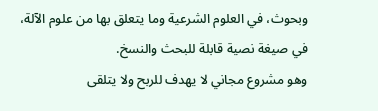وبحوث، في العلوم الشرعية وما يتعلق بها من علوم الآلة، في صيغة نصية قابلة للبحث والنسخ.
وهو مشروع مجاني لا يهدف للربح ولا يتلقى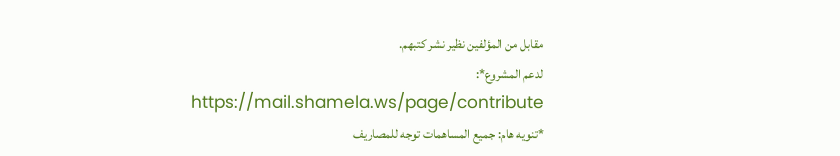مقابل من المؤلفين نظير نشر كتبهم.
لدعم المشروع*: https://mail.shamela.ws/page/contribute
*تنويه هام: جميع المساهمات توجه للمصاريف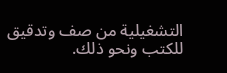التشغيلية من صف وتدقيق للكتب ونحو ذلك.